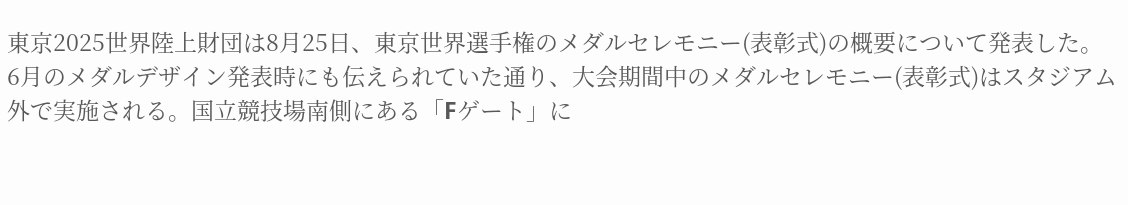東京2025世界陸上財団は8月25日、東京世界選手権のメダルセレモニー(表彰式)の概要について発表した。
6月のメダルデザイン発表時にも伝えられていた通り、大会期間中のメダルセレモニー(表彰式)はスタジアム外で実施される。国立競技場南側にある「Fゲート」に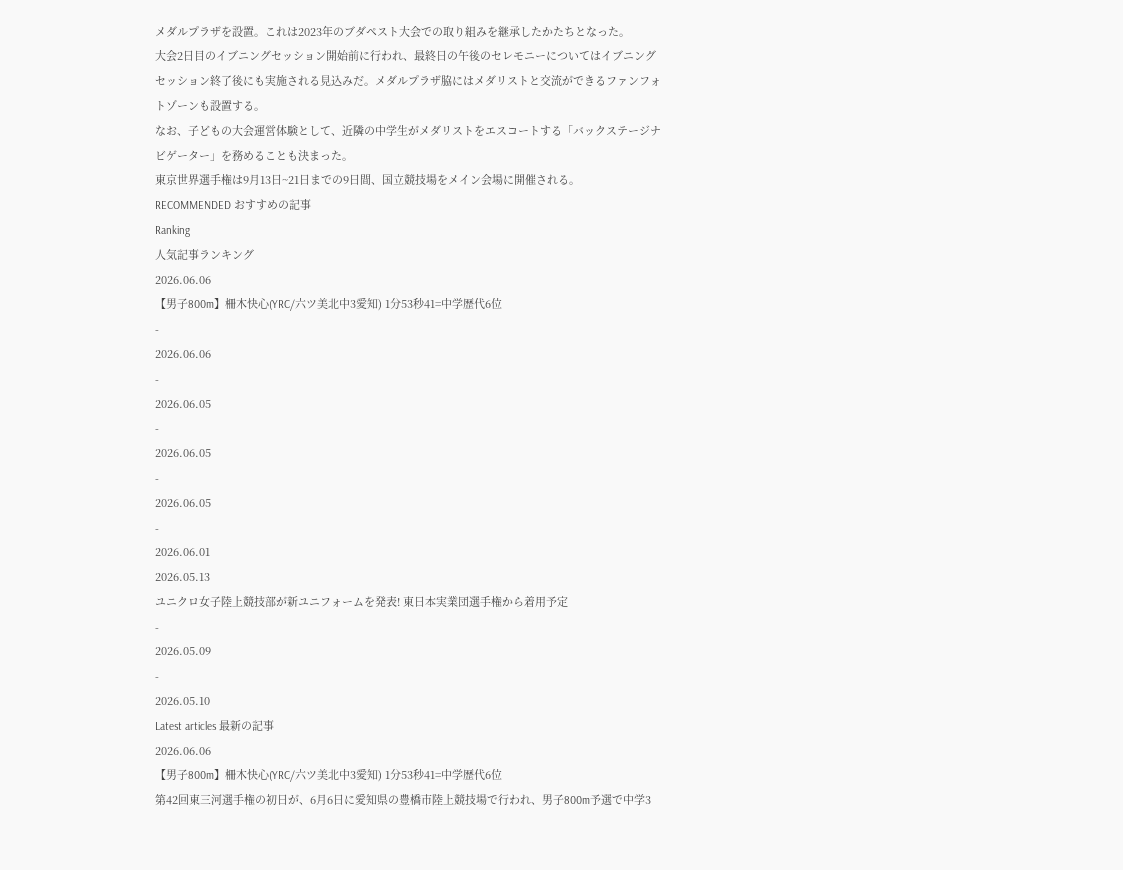メダルプラザを設置。これは2023年のブダペスト大会での取り組みを継承したかたちとなった。
大会2日目のイブニングセッション開始前に行われ、最終日の午後のセレモニーについてはイブニングセッション終了後にも実施される見込みだ。メダルプラザ脇にはメダリストと交流ができるファンフォトゾーンも設置する。
なお、子どもの大会運営体験として、近隣の中学生がメダリストをエスコートする「バックステージナビゲーター」を務めることも決まった。
東京世界選手権は9月13日~21日までの9日間、国立競技場をメイン会場に開催される。
RECOMMENDED おすすめの記事
Ranking
人気記事ランキング
2026.06.06
【男子800m】柵木快心(YRC/六ツ美北中3愛知) 1分53秒41=中学歴代6位
-
2026.06.06
-
2026.06.05
-
2026.06.05
-
2026.06.05
-
2026.06.01
2026.05.13
ユニクロ女子陸上競技部が新ユニフォームを発表! 東日本実業団選手権から着用予定
-
2026.05.09
-
2026.05.10
Latest articles 最新の記事
2026.06.06
【男子800m】柵木快心(YRC/六ツ美北中3愛知) 1分53秒41=中学歴代6位
第42回東三河選手権の初日が、6月6日に愛知県の豊橋市陸上競技場で行われ、男子800m予選で中学3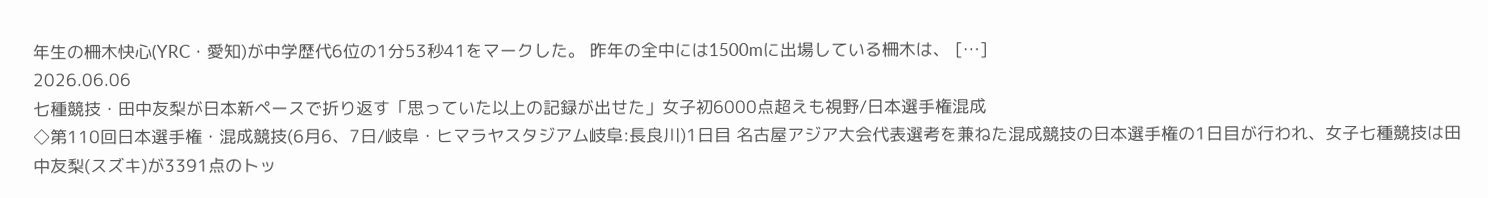年生の柵木快心(YRC・愛知)が中学歴代6位の1分53秒41をマークした。 昨年の全中には1500mに出場している柵木は、 […]
2026.06.06
七種競技・田中友梨が日本新ペースで折り返す「思っていた以上の記録が出せた」女子初6000点超えも視野/日本選手権混成
◇第110回日本選手権・混成競技(6月6、7日/岐阜・ヒマラヤスタジアム岐阜:長良川)1日目 名古屋アジア大会代表選考を兼ねた混成競技の日本選手権の1日目が行われ、女子七種競技は田中友梨(スズキ)が3391点のトッ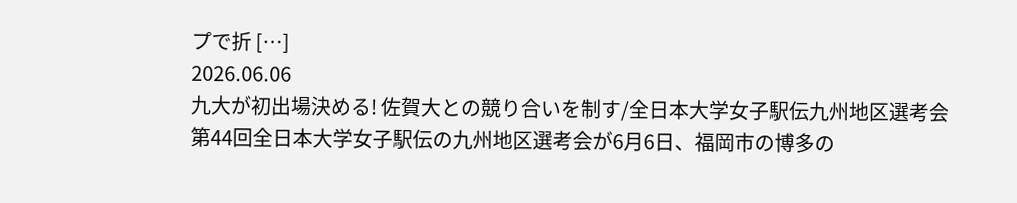プで折 […]
2026.06.06
九大が初出場決める! 佐賀大との競り合いを制す/全日本大学女子駅伝九州地区選考会
第44回全日本大学女子駅伝の九州地区選考会が6月6日、福岡市の博多の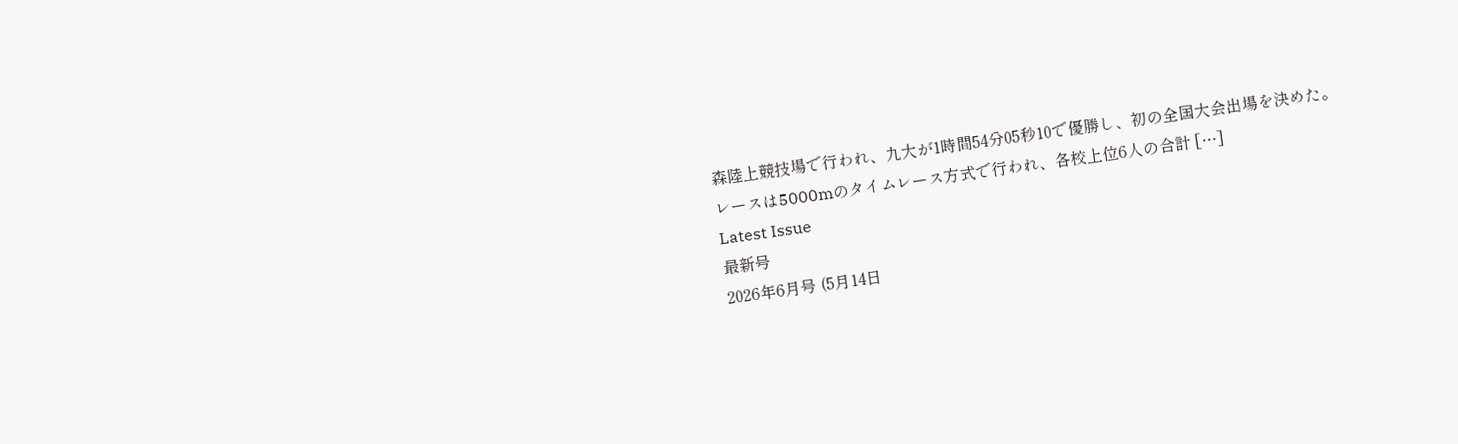森陸上競技場で行われ、九大が1時間54分05秒10で優勝し、初の全国大会出場を決めた。 レースは5000mのタイムレース方式で行われ、各校上位6人の合計 […]
Latest Issue
最新号
2026年6月号 (5月14日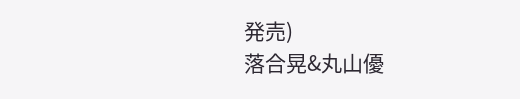発売)
落合晃&丸山優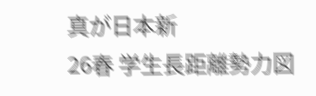真が日本新
26春 学生長距離勢力図